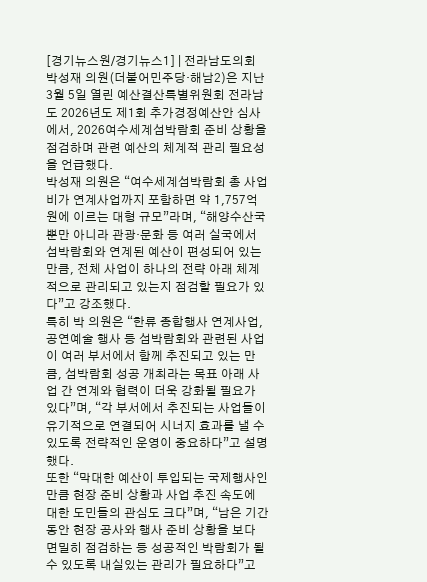[경기뉴스원/경기뉴스1] | 전라남도의회 박성재 의원(더불어민주당·해남2)은 지난 3월 5일 열린 예산결산특별위원회 전라남도 2026년도 제1회 추가경정예산안 심사에서, 2026여수세계섬박람회 준비 상황을 점검하며 관련 예산의 체계적 관리 필요성을 언급했다.
박성재 의원은 “여수세계섬박람회 총 사업비가 연계사업까지 포함하면 약 1,757억 원에 이르는 대형 규모”라며, “해양수산국뿐만 아니라 관광·문화 등 여러 실국에서 섬박람회와 연계된 예산이 편성되어 있는 만큼, 전체 사업이 하나의 전략 아래 체계적으로 관리되고 있는지 점검할 필요가 있다”고 강조했다.
특히 박 의원은 “한류 종합행사 연계사업, 공연예술 행사 등 섬박람회와 관련된 사업이 여러 부서에서 함께 추진되고 있는 만큼, 섬박람회 성공 개최라는 목표 아래 사업 간 연계와 협력이 더욱 강화될 필요가 있다”며, “각 부서에서 추진되는 사업들이 유기적으로 연결되어 시너지 효과를 낼 수 있도록 전략적인 운영이 중요하다”고 설명했다.
또한 “막대한 예산이 투입되는 국제행사인 만큼 현장 준비 상황과 사업 추진 속도에 대한 도민들의 관심도 크다”며, “남은 기간 동안 현장 공사와 행사 준비 상황을 보다 면밀히 점검하는 등 성공적인 박람회가 될 수 있도록 내실있는 관리가 필요하다”고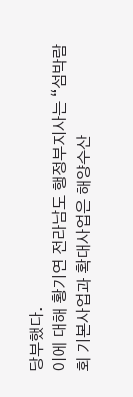당부했다.
이에 대해 황기연 전라남도 행정부지사는 “섬박람회 기본사업과 확대사업은 해양수산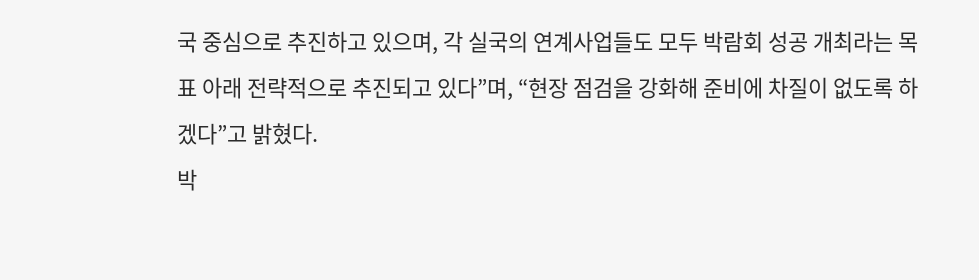국 중심으로 추진하고 있으며, 각 실국의 연계사업들도 모두 박람회 성공 개최라는 목표 아래 전략적으로 추진되고 있다”며, “현장 점검을 강화해 준비에 차질이 없도록 하겠다”고 밝혔다.
박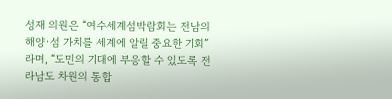성재 의원은 “여수세계섬박람회는 전남의 해양·섬 가치를 세계에 알릴 중요한 기회”라며, “도민의 기대에 부응할 수 있도록 전라남도 차원의 통합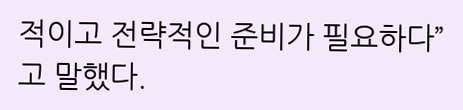적이고 전략적인 준비가 필요하다”고 말했다.